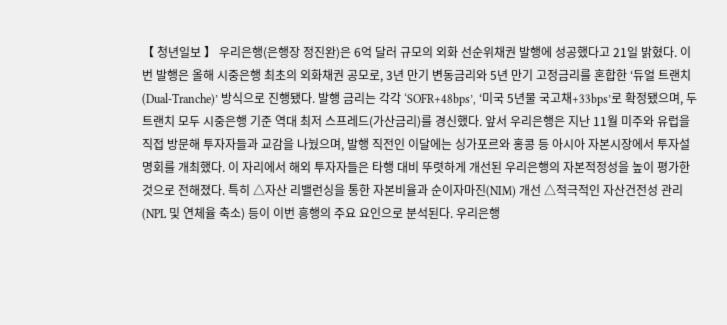【 청년일보 】 우리은행(은행장 정진완)은 6억 달러 규모의 외화 선순위채권 발행에 성공했다고 21일 밝혔다. 이번 발행은 올해 시중은행 최초의 외화채권 공모로, 3년 만기 변동금리와 5년 만기 고정금리를 혼합한 ‘듀얼 트랜치(Dual-Tranche)’ 방식으로 진행됐다. 발행 금리는 각각 ‘SOFR+48bps’, ‘미국 5년물 국고채+33bps’로 확정됐으며, 두 트랜치 모두 시중은행 기준 역대 최저 스프레드(가산금리)를 경신했다. 앞서 우리은행은 지난 11월 미주와 유럽을 직접 방문해 투자자들과 교감을 나눴으며, 발행 직전인 이달에는 싱가포르와 홍콩 등 아시아 자본시장에서 투자설명회를 개최했다. 이 자리에서 해외 투자자들은 타행 대비 뚜렷하게 개선된 우리은행의 자본적정성을 높이 평가한 것으로 전해졌다. 특히 △자산 리밸런싱을 통한 자본비율과 순이자마진(NIM) 개선 △적극적인 자산건전성 관리(NPL 및 연체율 축소) 등이 이번 흥행의 주요 요인으로 분석된다. 우리은행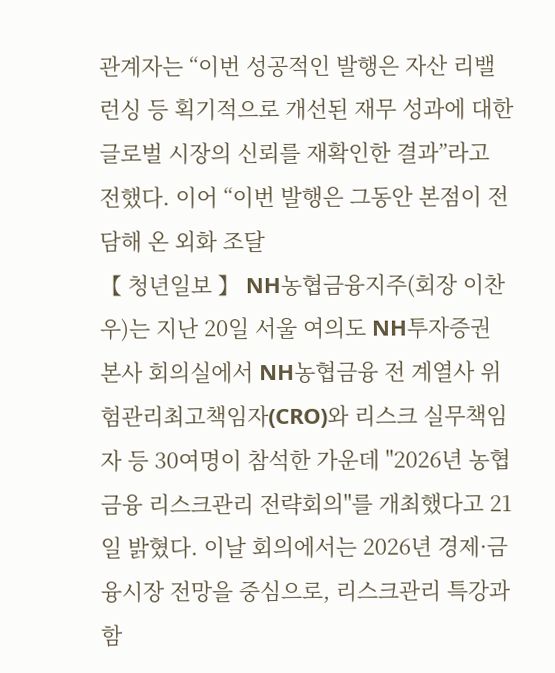관계자는 “이번 성공적인 발행은 자산 리밸런싱 등 획기적으로 개선된 재무 성과에 대한 글로벌 시장의 신뢰를 재확인한 결과”라고 전했다. 이어 “이번 발행은 그동안 본점이 전담해 온 외화 조달
【 청년일보 】 NH농협금융지주(회장 이찬우)는 지난 20일 서울 여의도 NH투자증권 본사 회의실에서 NH농협금융 전 계열사 위험관리최고책임자(CRO)와 리스크 실무책임자 등 30여명이 참석한 가운데 "2026년 농협금융 리스크관리 전략회의"를 개최했다고 21일 밝혔다. 이날 회의에서는 2026년 경제·금융시장 전망을 중심으로, 리스크관리 특강과 함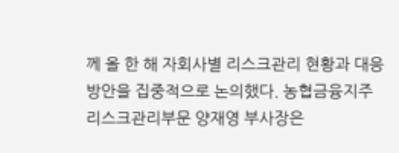께 올 한 해 자회사별 리스크관리 현황과 대응 방안을 집중적으로 논의했다. 농협금융지주 리스크관리부문 양재영 부사장은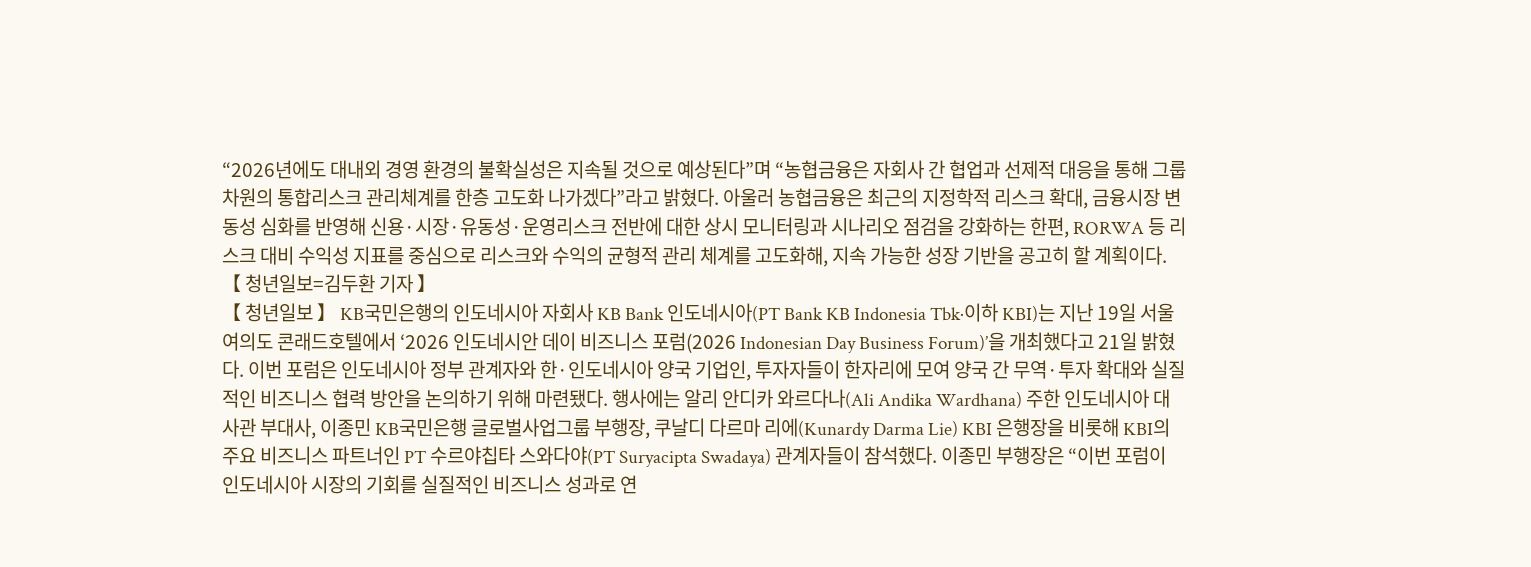“2026년에도 대내외 경영 환경의 불확실성은 지속될 것으로 예상된다”며 “농협금융은 자회사 간 협업과 선제적 대응을 통해 그룹 차원의 통합리스크 관리체계를 한층 고도화 나가겠다”라고 밝혔다. 아울러 농협금융은 최근의 지정학적 리스크 확대, 금융시장 변동성 심화를 반영해 신용·시장·유동성·운영리스크 전반에 대한 상시 모니터링과 시나리오 점검을 강화하는 한편, RORWA 등 리스크 대비 수익성 지표를 중심으로 리스크와 수익의 균형적 관리 체계를 고도화해, 지속 가능한 성장 기반을 공고히 할 계획이다. 【 청년일보=김두환 기자 】
【 청년일보 】 KB국민은행의 인도네시아 자회사 KB Bank 인도네시아(PT Bank KB Indonesia Tbk·이하 KBI)는 지난 19일 서울 여의도 콘래드호텔에서 ‘2026 인도네시안 데이 비즈니스 포럼(2026 Indonesian Day Business Forum)’을 개최했다고 21일 밝혔다. 이번 포럼은 인도네시아 정부 관계자와 한·인도네시아 양국 기업인, 투자자들이 한자리에 모여 양국 간 무역·투자 확대와 실질적인 비즈니스 협력 방안을 논의하기 위해 마련됐다. 행사에는 알리 안디카 와르다나(Ali Andika Wardhana) 주한 인도네시아 대사관 부대사, 이종민 KB국민은행 글로벌사업그룹 부행장, 쿠날디 다르마 리에(Kunardy Darma Lie) KBI 은행장을 비롯해 KBI의 주요 비즈니스 파트너인 PT 수르야칩타 스와다야(PT Suryacipta Swadaya) 관계자들이 참석했다. 이종민 부행장은 “이번 포럼이 인도네시아 시장의 기회를 실질적인 비즈니스 성과로 연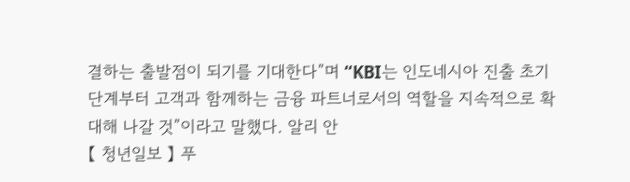결하는 출발점이 되기를 기대한다”며 “KBI는 인도네시아 진출 초기 단계부터 고객과 함께하는 금융 파트너로서의 역할을 지속적으로 확대해 나갈 것”이라고 말했다. 알리 안
【 청년일보 】 푸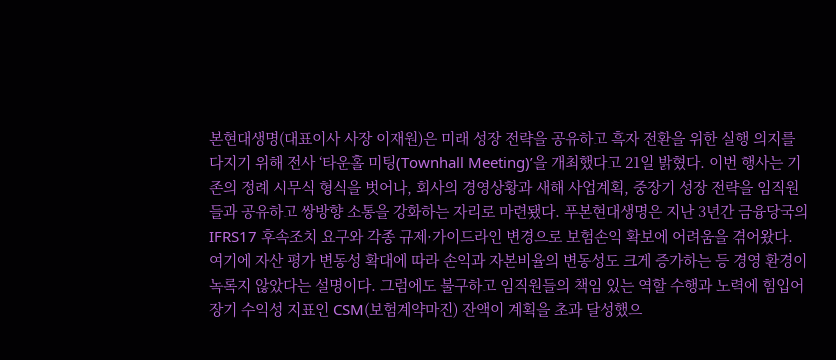본현대생명(대표이사 사장 이재원)은 미래 성장 전략을 공유하고 흑자 전환을 위한 실행 의지를 다지기 위해 전사 ‘타운홀 미팅(Townhall Meeting)’을 개최했다고 21일 밝혔다. 이번 행사는 기존의 정례 시무식 형식을 벗어나, 회사의 경영상황과 새해 사업계획, 중장기 성장 전략을 임직원들과 공유하고 쌍방향 소통을 강화하는 자리로 마련됐다. 푸본현대생명은 지난 3년간 금융당국의 IFRS17 후속조치 요구와 각종 규제·가이드라인 변경으로 보험손익 확보에 어려움을 겪어왔다. 여기에 자산 평가 변동성 확대에 따라 손익과 자본비율의 변동성도 크게 증가하는 등 경영 환경이 녹록지 않았다는 설명이다. 그럼에도 불구하고 임직원들의 책임 있는 역할 수행과 노력에 힘입어 장기 수익성 지표인 CSM(보험계약마진) 잔액이 계획을 초과 달성했으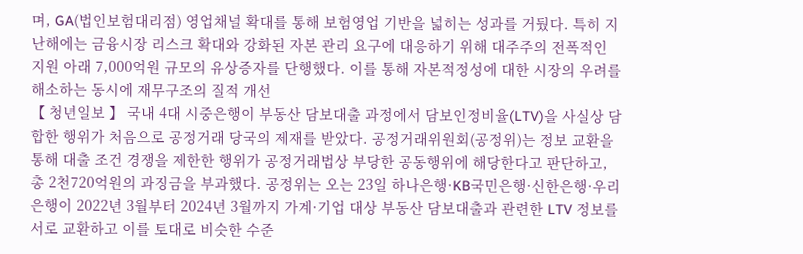며, GA(법인보험대리점) 영업채널 확대를 통해 보험영업 기반을 넓히는 성과를 거뒀다. 특히 지난해에는 금융시장 리스크 확대와 강화된 자본 관리 요구에 대응하기 위해 대주주의 전폭적인 지원 아래 7,000억원 규모의 유상증자를 단행했다. 이를 통해 자본적정성에 대한 시장의 우려를 해소하는 동시에 재무구조의 질적 개선
【 청년일보 】 국내 4대 시중은행이 부동산 담보대출 과정에서 담보인정비율(LTV)을 사실상 담합한 행위가 처음으로 공정거래 당국의 제재를 받았다. 공정거래위원회(공정위)는 정보 교환을 통해 대출 조건 경쟁을 제한한 행위가 공정거래법상 부당한 공동행위에 해당한다고 판단하고, 총 2천720억원의 과징금을 부과했다. 공정위는 오는 23일 하나은행·KB국민은행·신한은행·우리은행이 2022년 3월부터 2024년 3월까지 가계·기업 대상 부동산 담보대출과 관련한 LTV 정보를 서로 교환하고 이를 토대로 비슷한 수준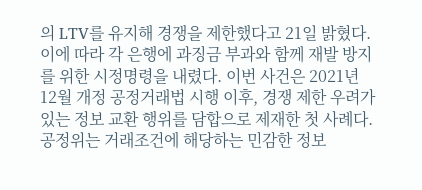의 LTV를 유지해 경쟁을 제한했다고 21일 밝혔다. 이에 따라 각 은행에 과징금 부과와 함께 재발 방지를 위한 시정명령을 내렸다. 이번 사건은 2021년 12월 개정 공정거래법 시행 이후, 경쟁 제한 우려가 있는 정보 교환 행위를 담합으로 제재한 첫 사례다. 공정위는 거래조건에 해당하는 민감한 정보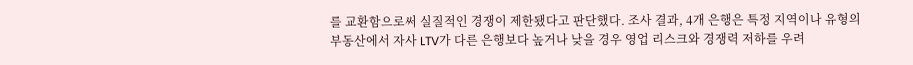를 교환함으로써 실질적인 경쟁이 제한됐다고 판단했다. 조사 결과, 4개 은행은 특정 지역이나 유형의 부동산에서 자사 LTV가 다른 은행보다 높거나 낮을 경우 영업 리스크와 경쟁력 저하를 우려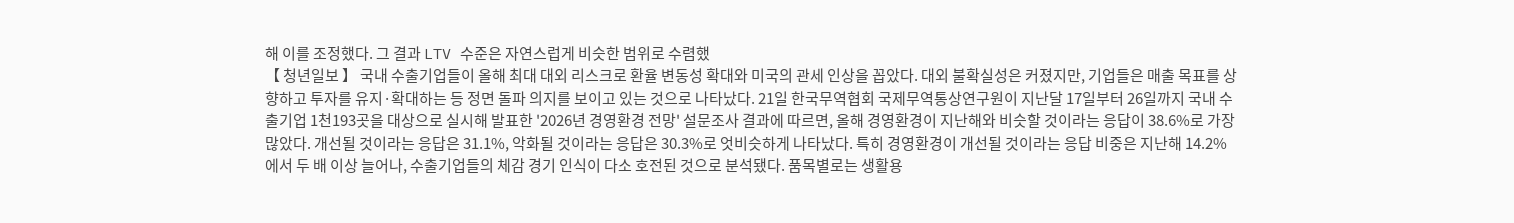해 이를 조정했다. 그 결과 LTV 수준은 자연스럽게 비슷한 범위로 수렴했
【 청년일보 】 국내 수출기업들이 올해 최대 대외 리스크로 환율 변동성 확대와 미국의 관세 인상을 꼽았다. 대외 불확실성은 커졌지만, 기업들은 매출 목표를 상향하고 투자를 유지·확대하는 등 정면 돌파 의지를 보이고 있는 것으로 나타났다. 21일 한국무역협회 국제무역통상연구원이 지난달 17일부터 26일까지 국내 수출기업 1천193곳을 대상으로 실시해 발표한 '2026년 경영환경 전망' 설문조사 결과에 따르면, 올해 경영환경이 지난해와 비슷할 것이라는 응답이 38.6%로 가장 많았다. 개선될 것이라는 응답은 31.1%, 악화될 것이라는 응답은 30.3%로 엇비슷하게 나타났다. 특히 경영환경이 개선될 것이라는 응답 비중은 지난해 14.2%에서 두 배 이상 늘어나, 수출기업들의 체감 경기 인식이 다소 호전된 것으로 분석됐다. 품목별로는 생활용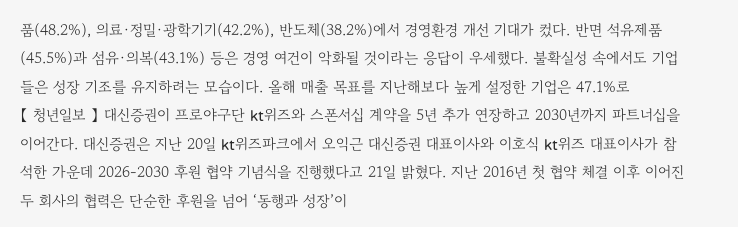품(48.2%), 의료·정밀·광학기기(42.2%), 반도체(38.2%)에서 경영환경 개선 기대가 컸다. 반면 석유제품(45.5%)과 섬유·의복(43.1%) 등은 경영 여건이 악화될 것이라는 응답이 우세했다. 불확실성 속에서도 기업들은 성장 기조를 유지하려는 모습이다. 올해 매출 목표를 지난해보다 높게 설정한 기업은 47.1%로
【 청년일보 】 대신증권이 프로야구단 kt위즈와 스폰서십 계약을 5년 추가 연장하고 2030년까지 파트너십을 이어간다. 대신증권은 지난 20일 kt위즈파크에서 오익근 대신증권 대표이사와 이호식 kt위즈 대표이사가 참석한 가운데 2026-2030 후원 협약 기념식을 진행했다고 21일 밝혔다. 지난 2016년 첫 협약 체결 이후 이어진 두 회사의 협력은 단순한 후원을 넘어 ‘동행과 성장’이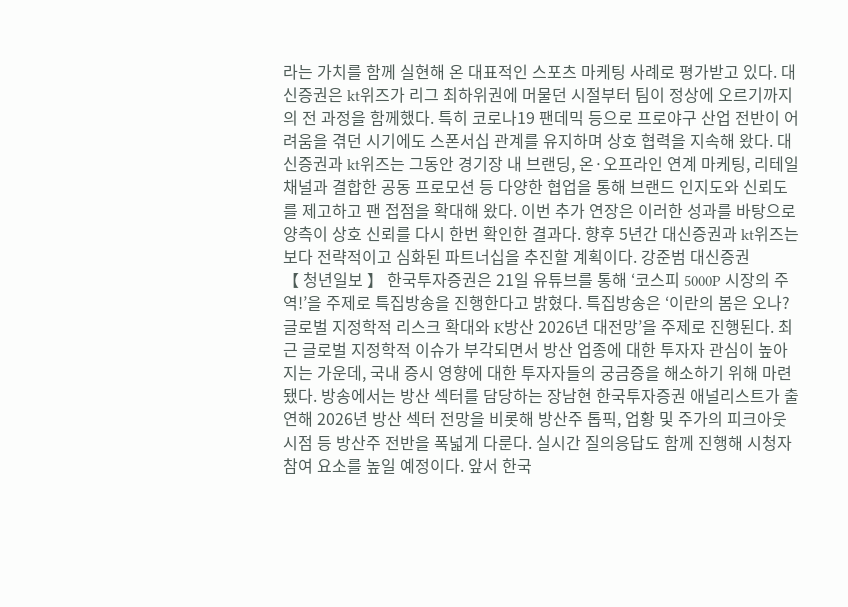라는 가치를 함께 실현해 온 대표적인 스포츠 마케팅 사례로 평가받고 있다. 대신증권은 kt위즈가 리그 최하위권에 머물던 시절부터 팀이 정상에 오르기까지의 전 과정을 함께했다. 특히 코로나19 팬데믹 등으로 프로야구 산업 전반이 어려움을 겪던 시기에도 스폰서십 관계를 유지하며 상호 협력을 지속해 왔다. 대신증권과 kt위즈는 그동안 경기장 내 브랜딩, 온·오프라인 연계 마케팅, 리테일 채널과 결합한 공동 프로모션 등 다양한 협업을 통해 브랜드 인지도와 신뢰도를 제고하고 팬 접점을 확대해 왔다. 이번 추가 연장은 이러한 성과를 바탕으로 양측이 상호 신뢰를 다시 한번 확인한 결과다. 향후 5년간 대신증권과 kt위즈는 보다 전략적이고 심화된 파트너십을 추진할 계획이다. 강준범 대신증권
【 청년일보 】 한국투자증권은 21일 유튜브를 통해 ‘코스피 5000P 시장의 주역!’을 주제로 특집방송을 진행한다고 밝혔다. 특집방송은 ‘이란의 봄은 오나? 글로벌 지정학적 리스크 확대와 K방산 2026년 대전망’을 주제로 진행된다. 최근 글로벌 지정학적 이슈가 부각되면서 방산 업종에 대한 투자자 관심이 높아지는 가운데, 국내 증시 영향에 대한 투자자들의 궁금증을 해소하기 위해 마련됐다. 방송에서는 방산 섹터를 담당하는 장남현 한국투자증권 애널리스트가 출연해 2026년 방산 섹터 전망을 비롯해 방산주 톱픽, 업황 및 주가의 피크아웃 시점 등 방산주 전반을 폭넓게 다룬다. 실시간 질의응답도 함께 진행해 시청자 참여 요소를 높일 예정이다. 앞서 한국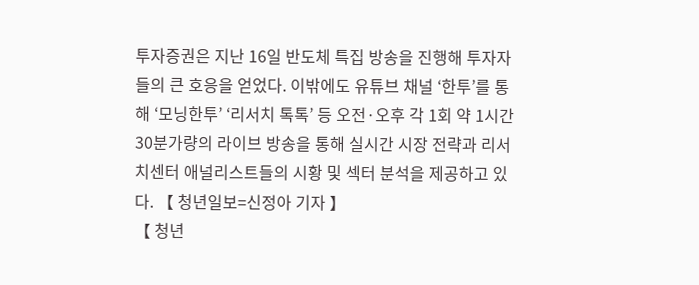투자증권은 지난 16일 반도체 특집 방송을 진행해 투자자들의 큰 호응을 얻었다. 이밖에도 유튜브 채널 ‘한투’를 통해 ‘모닝한투’ ‘리서치 톡톡’ 등 오전·오후 각 1회 약 1시간 30분가량의 라이브 방송을 통해 실시간 시장 전략과 리서치센터 애널리스트들의 시황 및 섹터 분석을 제공하고 있다. 【 청년일보=신정아 기자 】
【 청년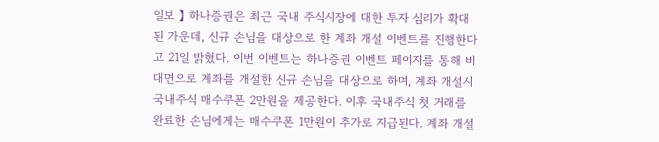일보 】 하나증권은 최근 국내 주식시장에 대한 투자 심리가 확대된 가운데, 신규 손님을 대상으로 한 계좌 개설 이벤트를 진행한다고 21일 밝혔다. 이번 이벤트는 하나증권 이벤트 페이지를 통해 비대면으로 계좌를 개설한 신규 손님을 대상으로 하며, 계좌 개설시 국내주식 매수쿠폰 2만원을 제공한다. 이후 국내주식 첫 거래를 완료한 손님에게는 매수쿠폰 1만원이 추가로 지급된다. 계좌 개설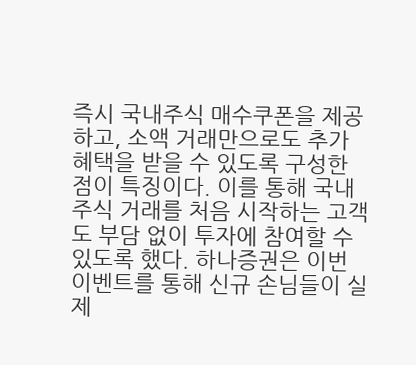즉시 국내주식 매수쿠폰을 제공하고, 소액 거래만으로도 추가 혜택을 받을 수 있도록 구성한 점이 특징이다. 이를 통해 국내주식 거래를 처음 시작하는 고객도 부담 없이 투자에 참여할 수 있도록 했다. 하나증권은 이번 이벤트를 통해 신규 손님들이 실제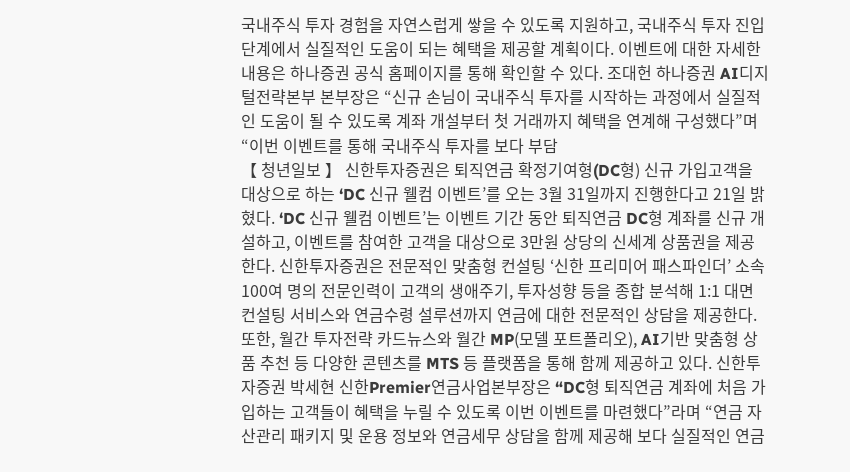국내주식 투자 경험을 자연스럽게 쌓을 수 있도록 지원하고, 국내주식 투자 진입 단계에서 실질적인 도움이 되는 혜택을 제공할 계획이다. 이벤트에 대한 자세한 내용은 하나증권 공식 홈페이지를 통해 확인할 수 있다. 조대헌 하나증권 AI디지털전략본부 본부장은 “신규 손님이 국내주식 투자를 시작하는 과정에서 실질적인 도움이 될 수 있도록 계좌 개설부터 첫 거래까지 혜택을 연계해 구성했다”며 “이번 이벤트를 통해 국내주식 투자를 보다 부담
【 청년일보 】 신한투자증권은 퇴직연금 확정기여형(DC형) 신규 가입고객을 대상으로 하는 ‘DC 신규 웰컴 이벤트’를 오는 3월 31일까지 진행한다고 21일 밝혔다. ‘DC 신규 웰컴 이벤트’는 이벤트 기간 동안 퇴직연금 DC형 계좌를 신규 개설하고, 이벤트를 참여한 고객을 대상으로 3만원 상당의 신세계 상품권을 제공한다. 신한투자증권은 전문적인 맞춤형 컨설팅 ‘신한 프리미어 패스파인더’ 소속 100여 명의 전문인력이 고객의 생애주기, 투자성향 등을 종합 분석해 1:1 대면 컨설팅 서비스와 연금수령 설루션까지 연금에 대한 전문적인 상담을 제공한다. 또한, 월간 투자전략 카드뉴스와 월간 MP(모델 포트폴리오), AI기반 맞춤형 상품 추천 등 다양한 콘텐츠를 MTS 등 플랫폼을 통해 함께 제공하고 있다. 신한투자증권 박세현 신한Premier연금사업본부장은 “DC형 퇴직연금 계좌에 처음 가입하는 고객들이 혜택을 누릴 수 있도록 이번 이벤트를 마련했다”라며 “연금 자산관리 패키지 및 운용 정보와 연금세무 상담을 함께 제공해 보다 실질적인 연금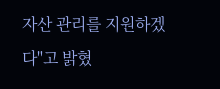자산 관리를 지원하겠다"고 밝혔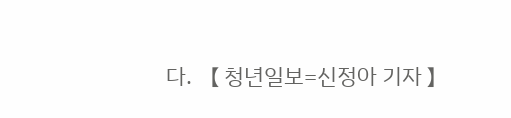다. 【 청년일보=신정아 기자 】